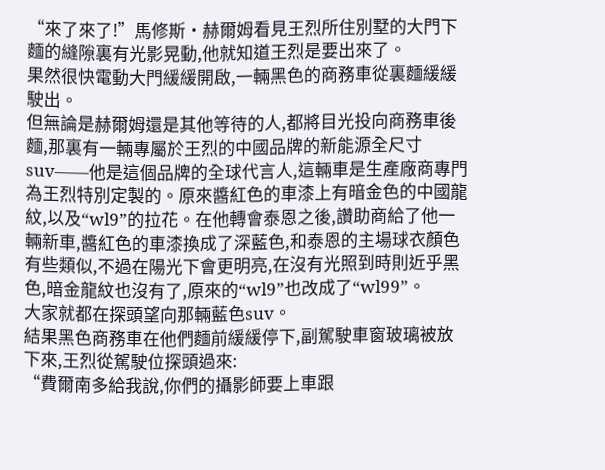“來了來了!”馬修斯·赫爾姆看見王烈所住別墅的大門下麵的縫隙裏有光影晃動,他就知道王烈是要出來了。
果然很快電動大門緩緩開啟,一輛黑色的商務車從裏麵緩緩駛出。
但無論是赫爾姆還是其他等待的人,都將目光投向商務車後麵,那裏有一輛專屬於王烈的中國品牌的新能源全尺寸suv——他是這個品牌的全球代言人,這輛車是生產廠商專門為王烈特別定製的。原來醬紅色的車漆上有暗金色的中國龍紋,以及“wl9”的拉花。在他轉會泰恩之後,讚助商給了他一輛新車,醬紅色的車漆換成了深藍色,和泰恩的主場球衣顏色有些類似,不過在陽光下會更明亮,在沒有光照到時則近乎黑色,暗金龍紋也沒有了,原來的“wl9”也改成了“wl99”。
大家就都在探頭望向那輛藍色suv。
結果黑色商務車在他們麵前緩緩停下,副駕駛車窗玻璃被放下來,王烈從駕駛位探頭過來:
“費爾南多給我說,你們的攝影師要上車跟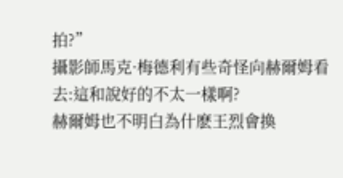拍?”
攝影師馬克·梅德利有些奇怪向赫爾姆看去:這和說好的不太一樣啊?
赫爾姆也不明白為什麽王烈會換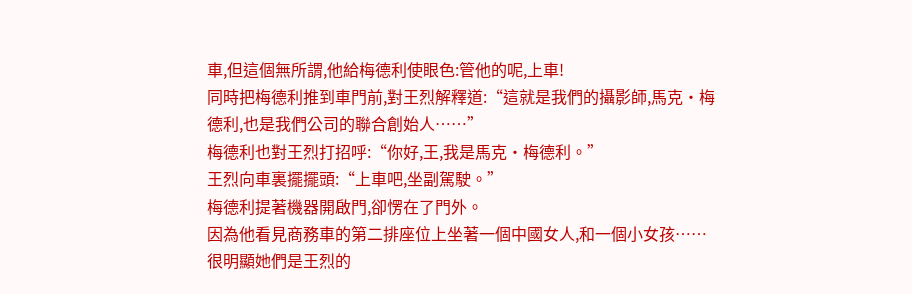車,但這個無所謂,他給梅德利使眼色:管他的呢,上車!
同時把梅德利推到車門前,對王烈解釋道:“這就是我們的攝影師,馬克·梅德利,也是我們公司的聯合創始人……”
梅德利也對王烈打招呼:“你好,王,我是馬克·梅德利。”
王烈向車裏擺擺頭:“上車吧,坐副駕駛。”
梅德利提著機器開啟門,卻愣在了門外。
因為他看見商務車的第二排座位上坐著一個中國女人,和一個小女孩……很明顯她們是王烈的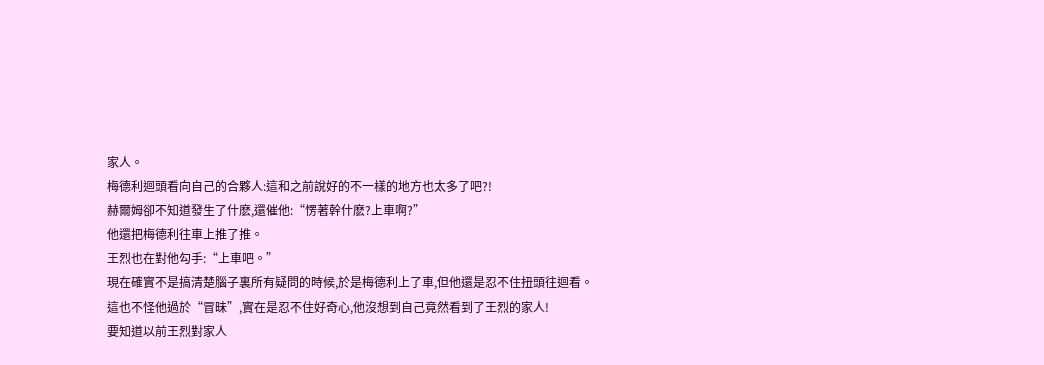家人。
梅德利迴頭看向自己的合夥人:這和之前說好的不一樣的地方也太多了吧?!
赫爾姆卻不知道發生了什麽,還催他:“愣著幹什麽?上車啊?”
他還把梅德利往車上推了推。
王烈也在對他勾手:“上車吧。”
現在確實不是搞清楚腦子裏所有疑問的時候,於是梅德利上了車,但他還是忍不住扭頭往迴看。
這也不怪他過於“冒昧”,實在是忍不住好奇心,他沒想到自己竟然看到了王烈的家人!
要知道以前王烈對家人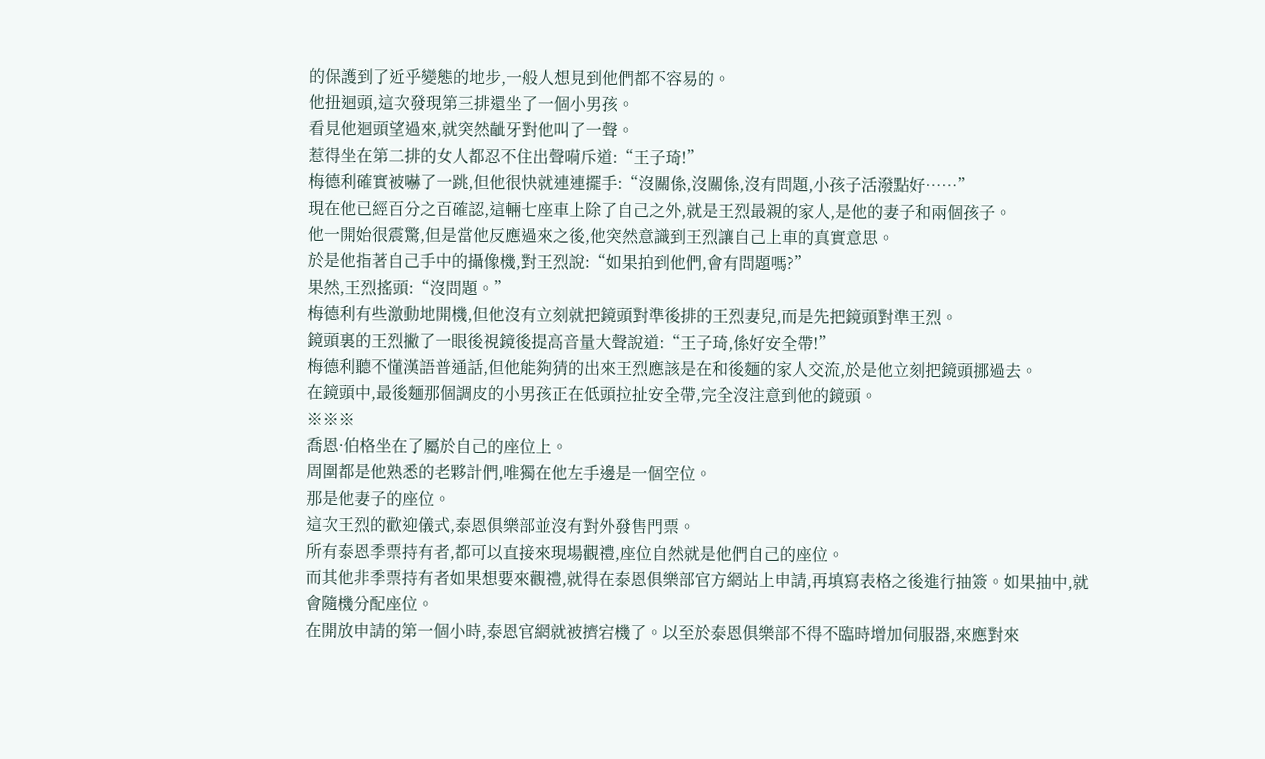的保護到了近乎變態的地步,一般人想見到他們都不容易的。
他扭迴頭,這次發現第三排還坐了一個小男孩。
看見他迴頭望過來,就突然齜牙對他叫了一聲。
惹得坐在第二排的女人都忍不住出聲嗬斥道:“王子琦!”
梅德利確實被嚇了一跳,但他很快就連連擺手:“沒關係,沒關係,沒有問題,小孩子活潑點好……”
現在他已經百分之百確認,這輛七座車上除了自己之外,就是王烈最親的家人,是他的妻子和兩個孩子。
他一開始很震驚,但是當他反應過來之後,他突然意識到王烈讓自己上車的真實意思。
於是他指著自己手中的攝像機,對王烈說:“如果拍到他們,會有問題嗎?”
果然,王烈搖頭:“沒問題。”
梅德利有些激動地開機,但他沒有立刻就把鏡頭對準後排的王烈妻兒,而是先把鏡頭對準王烈。
鏡頭裏的王烈撇了一眼後視鏡後提高音量大聲說道:“王子琦,係好安全帶!”
梅德利聽不懂漢語普通話,但他能夠猜的出來王烈應該是在和後麵的家人交流,於是他立刻把鏡頭挪過去。
在鏡頭中,最後麵那個調皮的小男孩正在低頭拉扯安全帶,完全沒注意到他的鏡頭。
※※※
喬恩·伯格坐在了屬於自己的座位上。
周圍都是他熟悉的老夥計們,唯獨在他左手邊是一個空位。
那是他妻子的座位。
這次王烈的歡迎儀式,泰恩俱樂部並沒有對外發售門票。
所有泰恩季票持有者,都可以直接來現場觀禮,座位自然就是他們自己的座位。
而其他非季票持有者如果想要來觀禮,就得在泰恩俱樂部官方網站上申請,再填寫表格之後進行抽簽。如果抽中,就會隨機分配座位。
在開放申請的第一個小時,泰恩官網就被擠宕機了。以至於泰恩俱樂部不得不臨時增加伺服器,來應對來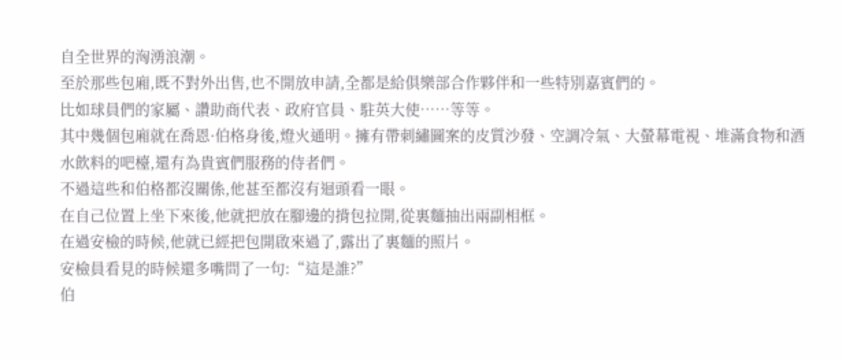自全世界的洶湧浪潮。
至於那些包廂,既不對外出售,也不開放申請,全都是給俱樂部合作夥伴和一些特別嘉賓們的。
比如球員們的家屬、讚助商代表、政府官員、駐英大使……等等。
其中幾個包廂就在喬恩·伯格身後,燈火通明。擁有帶刺繡圖案的皮質沙發、空調冷氣、大螢幕電視、堆滿食物和酒水飲料的吧檯,還有為貴賓們服務的侍者們。
不過這些和伯格都沒關係,他甚至都沒有迴頭看一眼。
在自己位置上坐下來後,他就把放在腳邊的揹包拉開,從裏麵抽出兩副相框。
在過安檢的時候,他就已經把包開啟來過了,露出了裏麵的照片。
安檢員看見的時候還多嘴問了一句:“這是誰?”
伯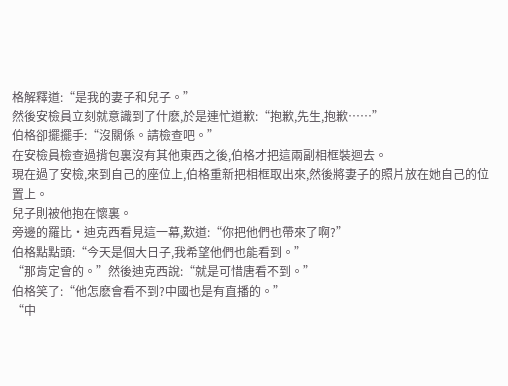格解釋道:“是我的妻子和兒子。”
然後安檢員立刻就意識到了什麽,於是連忙道歉:“抱歉,先生,抱歉……”
伯格卻擺擺手:“沒關係。請檢查吧。”
在安檢員檢查過揹包裏沒有其他東西之後,伯格才把這兩副相框裝迴去。
現在過了安檢,來到自己的座位上,伯格重新把相框取出來,然後將妻子的照片放在她自己的位置上。
兒子則被他抱在懷裏。
旁邊的羅比·迪克西看見這一幕,歎道:“你把他們也帶來了啊?”
伯格點點頭:“今天是個大日子,我希望他們也能看到。”
“那肯定會的。”然後迪克西說:“就是可惜唐看不到。”
伯格笑了:“他怎麽會看不到?中國也是有直播的。”
“中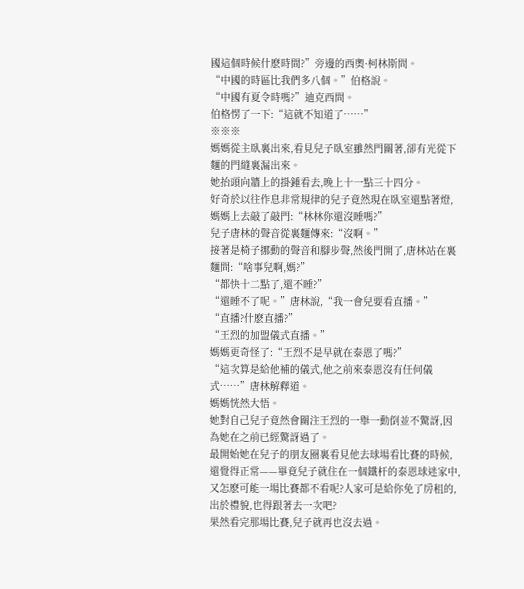國這個時候什麽時間?”旁邊的西奧·柯林斯問。
“中國的時區比我們多八個。”伯格說。
“中國有夏令時嗎?”迪克西問。
伯格愣了一下:“這就不知道了……”
※※※
媽媽從主臥裏出來,看見兒子臥室雖然門關著,卻有光從下麵的門縫裏漏出來。
她抬頭向牆上的掛鍾看去,晚上十一點三十四分。
好奇於以往作息非常規律的兒子竟然現在臥室還點著燈,媽媽上去敲了敲門:“林林你還沒睡嗎?”
兒子唐林的聲音從裏麵傳來:“沒啊。”
接著是椅子挪動的聲音和腳步聲,然後門開了,唐林站在裏麵問:“啥事兒啊,媽?”
“都快十二點了,還不睡?”
“還睡不了呢。”唐林說,“我一會兒要看直播。”
“直播?什麽直播?”
“王烈的加盟儀式直播。”
媽媽更奇怪了:“王烈不是早就在泰恩了嗎?”
“這次算是給他補的儀式,他之前來泰恩沒有任何儀式……”唐林解釋道。
媽媽恍然大悟。
她對自己兒子竟然會關注王烈的一舉一動倒並不驚訝,因為她在之前已經驚訝過了。
最開始她在兒子的朋友圈裏看見他去球場看比賽的時候,還覺得正常——畢竟兒子就住在一個鐵杆的泰恩球迷家中,又怎麽可能一場比賽都不看呢?人家可是給你免了房租的,出於禮貌,也得跟著去一次吧?
果然看完那場比賽,兒子就再也沒去過。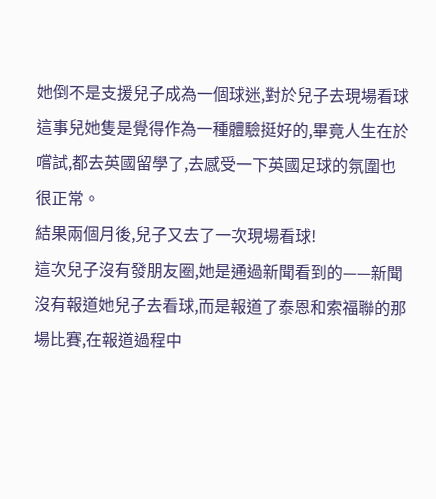她倒不是支援兒子成為一個球迷,對於兒子去現場看球這事兒她隻是覺得作為一種體驗挺好的,畢竟人生在於嚐試,都去英國留學了,去感受一下英國足球的氛圍也很正常。
結果兩個月後,兒子又去了一次現場看球!
這次兒子沒有發朋友圈,她是通過新聞看到的——新聞沒有報道她兒子去看球,而是報道了泰恩和索福聯的那場比賽,在報道過程中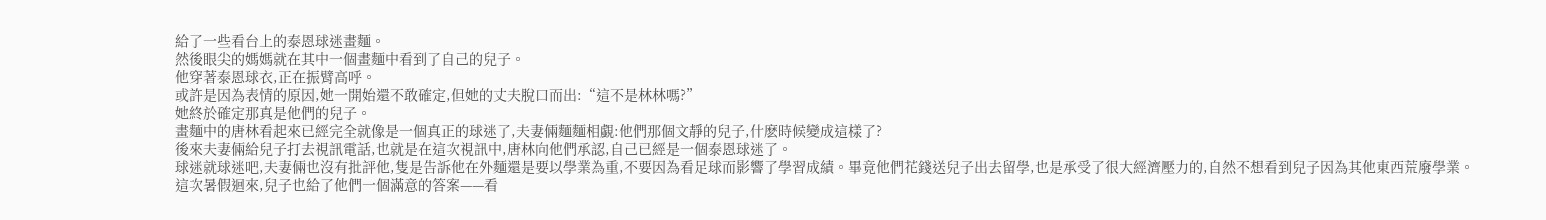給了一些看台上的泰恩球迷畫麵。
然後眼尖的媽媽就在其中一個畫麵中看到了自己的兒子。
他穿著泰恩球衣,正在振臂高呼。
或許是因為表情的原因,她一開始還不敢確定,但她的丈夫脫口而出:“這不是林林嗎?”
她終於確定那真是他們的兒子。
畫麵中的唐林看起來已經完全就像是一個真正的球迷了,夫妻倆麵麵相覷:他們那個文靜的兒子,什麽時候變成這樣了?
後來夫妻倆給兒子打去視訊電話,也就是在這次視訊中,唐林向他們承認,自己已經是一個泰恩球迷了。
球迷就球迷吧,夫妻倆也沒有批評他,隻是告訴他在外麵還是要以學業為重,不要因為看足球而影響了學習成績。畢竟他們花錢送兒子出去留學,也是承受了很大經濟壓力的,自然不想看到兒子因為其他東西荒廢學業。
這次暑假迴來,兒子也給了他們一個滿意的答案——看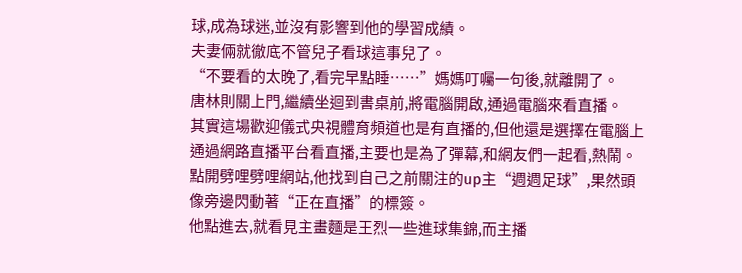球,成為球迷,並沒有影響到他的學習成績。
夫妻倆就徹底不管兒子看球這事兒了。
“不要看的太晚了,看完早點睡……”媽媽叮囑一句後,就離開了。
唐林則關上門,繼續坐迴到書桌前,將電腦開啟,通過電腦來看直播。
其實這場歡迎儀式央視體育頻道也是有直播的,但他還是選擇在電腦上通過網路直播平台看直播,主要也是為了彈幕,和網友們一起看,熱鬧。
點開劈哩劈哩網站,他找到自己之前關注的up主“週週足球”,果然頭像旁邊閃動著“正在直播”的標簽。
他點進去,就看見主畫麵是王烈一些進球集錦,而主播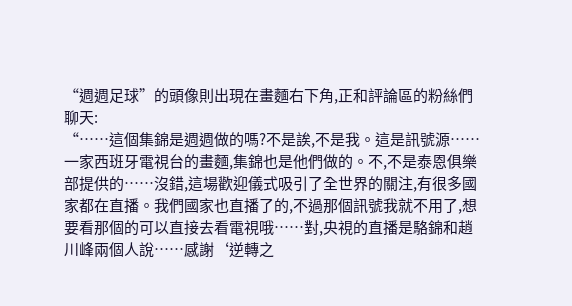“週週足球”的頭像則出現在畫麵右下角,正和評論區的粉絲們聊天:
“……這個集錦是週週做的嗎?不是誒,不是我。這是訊號源……一家西班牙電視台的畫麵,集錦也是他們做的。不,不是泰恩俱樂部提供的……沒錯,這場歡迎儀式吸引了全世界的關注,有很多國家都在直播。我們國家也直播了的,不過那個訊號我就不用了,想要看那個的可以直接去看電視哦……對,央視的直播是駱錦和趙川峰兩個人說……感謝‘逆轉之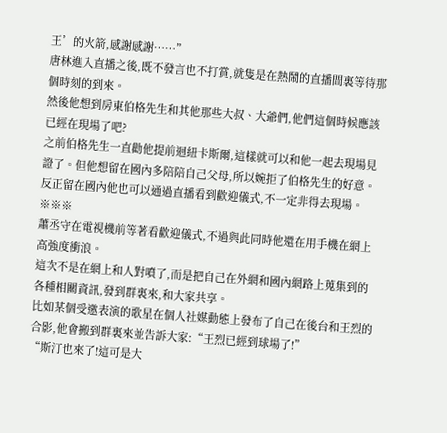王’的火箭,感謝感謝……”
唐林進入直播之後,既不發言也不打賞,就隻是在熱鬧的直播間裏等待那個時刻的到來。
然後他想到房東伯格先生和其他那些大叔、大爺們,他們這個時候應該已經在現場了吧?
之前伯格先生一直勸他提前迴紐卡斯爾,這樣就可以和他一起去現場見證了。但他想留在國內多陪陪自己父母,所以婉拒了伯格先生的好意。
反正留在國內他也可以通過直播看到歡迎儀式,不一定非得去現場。
※※※
蕭丞守在電視機前等著看歡迎儀式,不過與此同時他還在用手機在網上高強度衝浪。
這次不是在網上和人對噴了,而是把自己在外網和國內網路上蒐集到的各種相關資訊,發到群裏來,和大家共享。
比如某個受邀表演的歌星在個人社媒動態上發布了自己在後台和王烈的合影,他會搬到群裏來並告訴大家:“王烈已經到球場了!”
“斯汀也來了!這可是大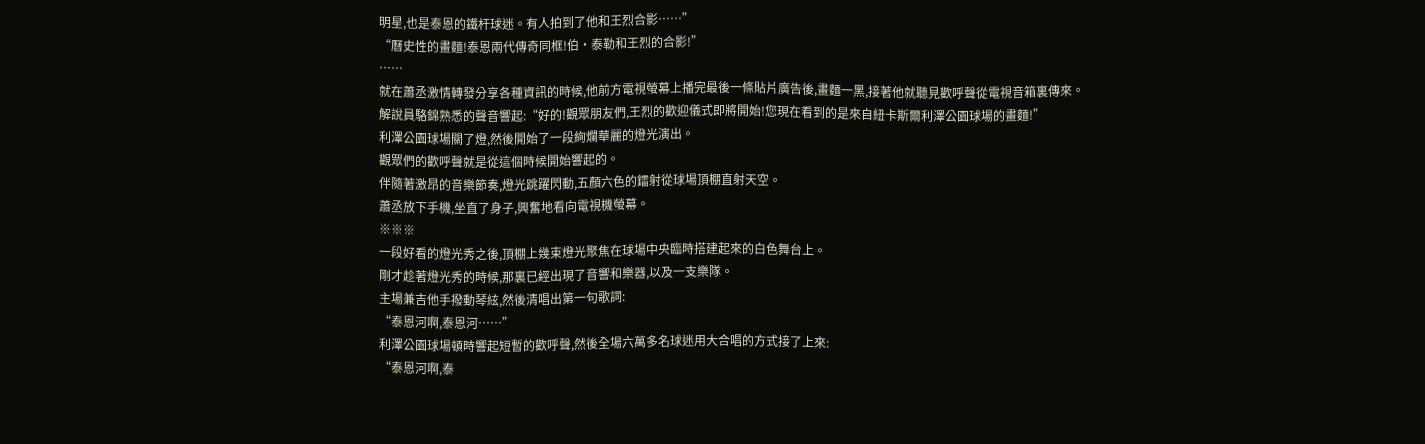明星,也是泰恩的鐵杆球迷。有人拍到了他和王烈合影……”
“曆史性的畫麵!泰恩兩代傳奇同框!伯·泰勒和王烈的合影!”
……
就在蕭丞激情轉發分享各種資訊的時候,他前方電視螢幕上播完最後一條貼片廣告後,畫麵一黑,接著他就聽見歡呼聲從電視音箱裏傳來。
解說員駱錦熟悉的聲音響起:“好的!觀眾朋友們,王烈的歡迎儀式即將開始!您現在看到的是來自紐卡斯爾利澤公園球場的畫麵!”
利澤公園球場關了燈,然後開始了一段絢爛華麗的燈光演出。
觀眾們的歡呼聲就是從這個時候開始響起的。
伴隨著激昂的音樂節奏,燈光跳躍閃動,五顏六色的鐳射從球場頂棚直射天空。
蕭丞放下手機,坐直了身子,興奮地看向電視機螢幕。
※※※
一段好看的燈光秀之後,頂棚上幾束燈光聚焦在球場中央臨時搭建起來的白色舞台上。
剛才趁著燈光秀的時候,那裏已經出現了音響和樂器,以及一支樂隊。
主場兼吉他手撥動琴絃,然後清唱出第一句歌詞:
“泰恩河啊,泰恩河……”
利澤公園球場頓時響起短暫的歡呼聲,然後全場六萬多名球迷用大合唱的方式接了上來:
“泰恩河啊,泰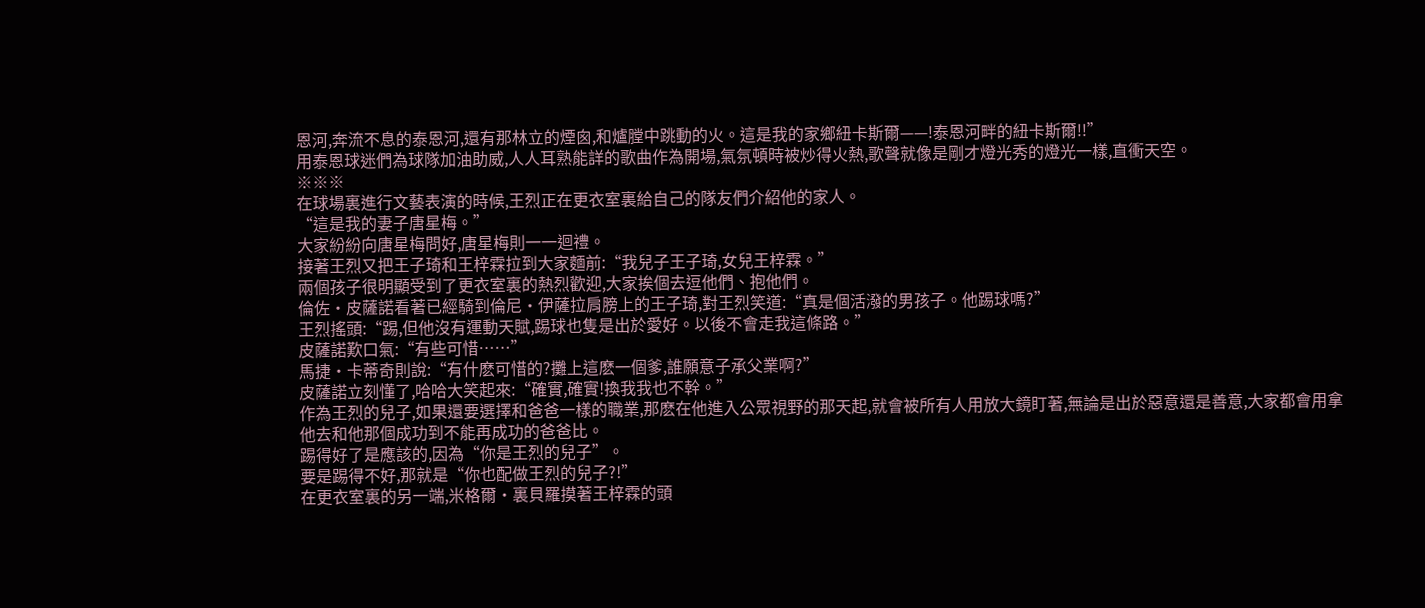恩河,奔流不息的泰恩河,還有那林立的煙囪,和爐膛中跳動的火。這是我的家鄉紐卡斯爾——!泰恩河畔的紐卡斯爾!!”
用泰恩球迷們為球隊加油助威,人人耳熟能詳的歌曲作為開場,氣氛頓時被炒得火熱,歌聲就像是剛才燈光秀的燈光一樣,直衝天空。
※※※
在球場裏進行文藝表演的時候,王烈正在更衣室裏給自己的隊友們介紹他的家人。
“這是我的妻子唐星梅。”
大家紛紛向唐星梅問好,唐星梅則一一迴禮。
接著王烈又把王子琦和王梓霖拉到大家麵前:“我兒子王子琦,女兒王梓霖。”
兩個孩子很明顯受到了更衣室裏的熱烈歡迎,大家挨個去逗他們、抱他們。
倫佐·皮薩諾看著已經騎到倫尼·伊薩拉肩膀上的王子琦,對王烈笑道:“真是個活潑的男孩子。他踢球嗎?”
王烈搖頭:“踢,但他沒有運動天賦,踢球也隻是出於愛好。以後不會走我這條路。”
皮薩諾歎口氣:“有些可惜……”
馬捷·卡蒂奇則說:“有什麽可惜的?攤上這麽一個爹,誰願意子承父業啊?”
皮薩諾立刻懂了,哈哈大笑起來:“確實,確實!換我我也不幹。”
作為王烈的兒子,如果還要選擇和爸爸一樣的職業,那麽在他進入公眾視野的那天起,就會被所有人用放大鏡盯著,無論是出於惡意還是善意,大家都會用拿他去和他那個成功到不能再成功的爸爸比。
踢得好了是應該的,因為“你是王烈的兒子”。
要是踢得不好,那就是“你也配做王烈的兒子?!”
在更衣室裏的另一端,米格爾·裏貝羅摸著王梓霖的頭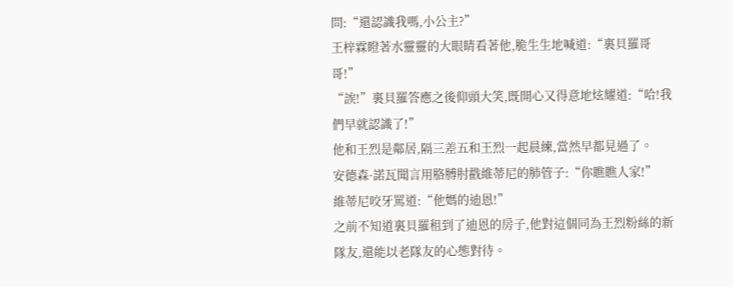問:“還認識我嗎,小公主?”
王梓霖瞪著水靈靈的大眼睛看著他,脆生生地喊道:“裏貝羅哥哥!”
“誒!”裏貝羅答應之後仰頭大笑,既開心又得意地炫耀道:“哈!我們早就認識了!”
他和王烈是鄰居,隔三差五和王烈一起晨練,當然早都見過了。
安德森·諾瓦聞言用胳膊肘戳維蒂尼的肺管子:“你瞧瞧人家!”
維蒂尼咬牙罵道:“他媽的迪恩!”
之前不知道裏貝羅租到了迪恩的房子,他對這個同為王烈粉絲的新隊友,還能以老隊友的心態對待。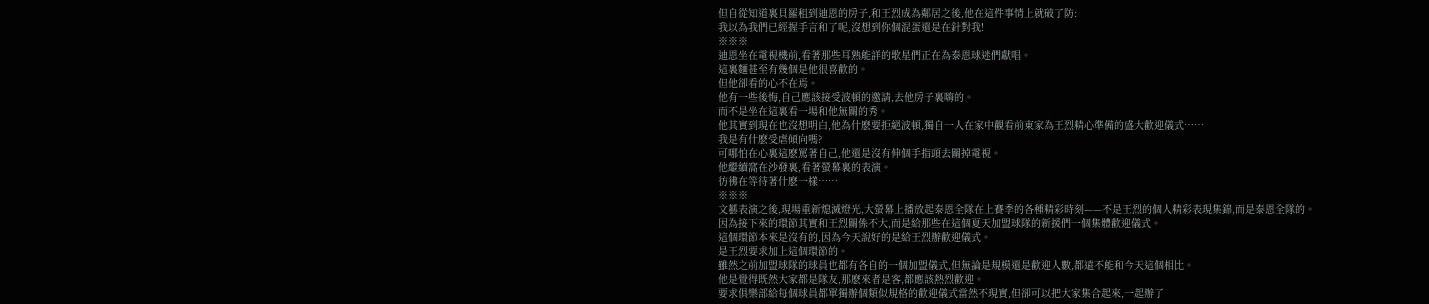但自從知道裏貝羅租到迪恩的房子,和王烈成為鄰居之後,他在這件事情上就破了防:
我以為我們已經握手言和了呢,沒想到你個混蛋還是在針對我!
※※※
迪恩坐在電視機前,看著那些耳熟能詳的歌星們正在為泰恩球迷們獻唱。
這裏麵甚至有幾個是他很喜歡的。
但他卻看的心不在焉。
他有一些後悔,自己應該接受波頓的邀請,去他房子裏嗨的。
而不是坐在這裏看一場和他無關的秀。
他其實到現在也沒想明白,他為什麽要拒絕波頓,獨自一人在家中觀看前東家為王烈精心準備的盛大歡迎儀式……
我是有什麽受虐傾向嗎?
可哪怕在心裏這麽罵著自己,他還是沒有伸個手指頭去關掉電視。
他繼續窩在沙發裏,看著螢幕裏的表演。
彷彿在等待著什麽一樣……
※※※
文藝表演之後,現場重新熄滅燈光,大螢幕上播放起泰恩全隊在上賽季的各種精彩時刻——不是王烈的個人精彩表現集錦,而是泰恩全隊的。
因為接下來的環節其實和王烈關係不大,而是給那些在這個夏天加盟球隊的新援們一個集體歡迎儀式。
這個環節本來是沒有的,因為今天說好的是給王烈辦歡迎儀式。
是王烈要求加上這個環節的。
雖然之前加盟球隊的球員也都有各自的一個加盟儀式,但無論是規模還是歡迎人數,都遠不能和今天這個相比。
他是覺得既然大家都是隊友,那麽來者是客,都應該熱烈歡迎。
要求俱樂部給每個球員都單獨辦個類似規格的歡迎儀式當然不現實,但卻可以把大家集合起來,一起辦了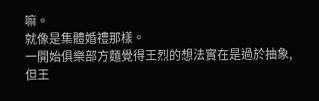嘛。
就像是集體婚禮那樣。
一開始俱樂部方麵覺得王烈的想法實在是過於抽象,但王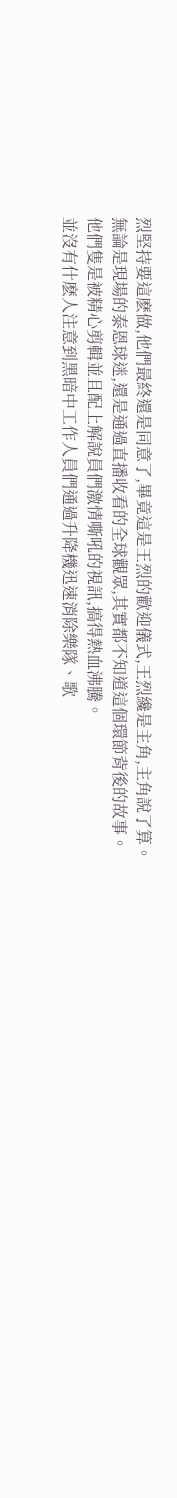烈堅持要這麽做,他們最終還是同意了,畢竟這是王烈的歡迎儀式,王烈纔是主角,主角說了算。
無論是現場的泰恩球迷,還是通過直播收看的全球觀眾,其實都不知道這個環節背後的故事。
他們隻是被精心剪輯並且配上解說員們激情嘶吼的視訊,搞得熱血沸騰。
並沒有什麽人注意到黑暗中工作人員們通過升降機迅速消除樂隊、歌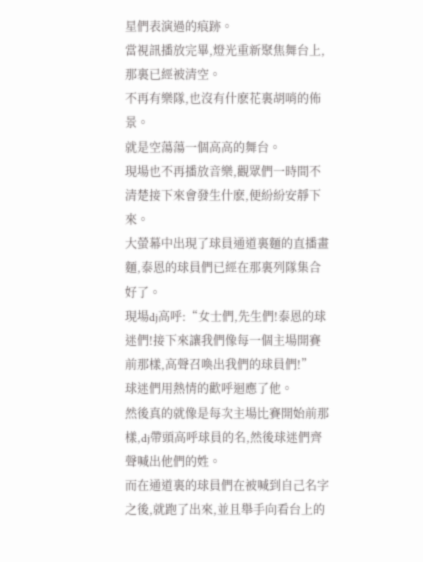星們表演過的痕跡。
當視訊播放完畢,燈光重新聚焦舞台上,那裏已經被清空。
不再有樂隊,也沒有什麽花裏胡哨的佈景。
就是空蕩蕩一個高高的舞台。
現場也不再播放音樂,觀眾們一時間不清楚接下來會發生什麽,便紛紛安靜下來。
大螢幕中出現了球員通道裏麵的直播畫麵,泰恩的球員們已經在那裏列隊集合好了。
現場dj高呼:“女士們,先生們!泰恩的球迷們!接下來讓我們像每一個主場開賽前那樣,高聲召喚出我們的球員們!”
球迷們用熱情的歡呼迴應了他。
然後真的就像是每次主場比賽開始前那樣,dj帶頭高呼球員的名,然後球迷們齊聲喊出他們的姓。
而在通道裏的球員們在被喊到自己名字之後,就跑了出來,並且舉手向看台上的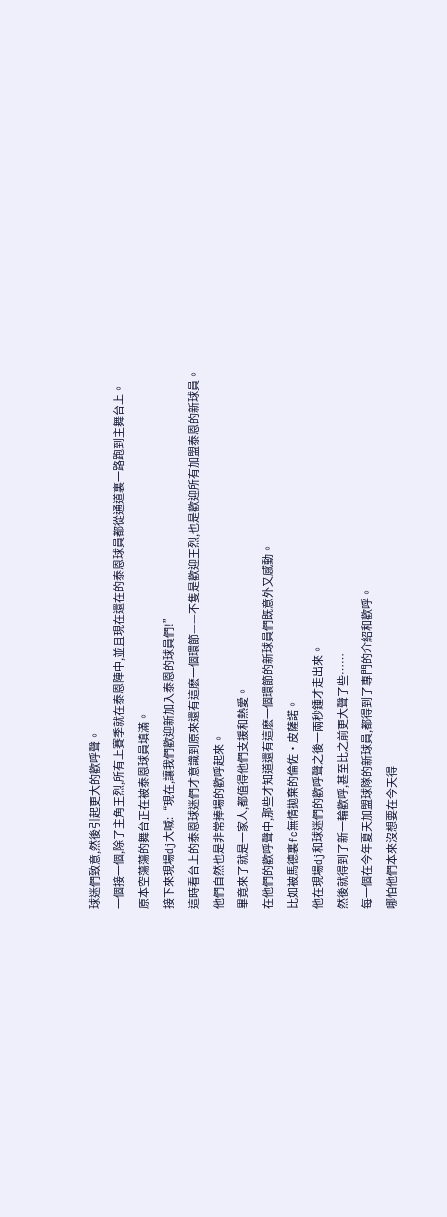球迷們致意,然後引起更大的歡呼聲。
一個接一個,除了主角王烈,所有上賽季就在泰恩陣中,並且現在還在的泰恩球員都從通道裏一路跑到主舞台上。
原本空蕩蕩的舞台正在被泰恩球員填滿。
接下來現場dj大喊:“現在,讓我們歡迎新加入泰恩的球員們!”
這時看台上的泰恩球迷們才意識到原來還有這麽一個環節——不隻是歡迎王烈,也是歡迎所有加盟泰恩的新球員。
他們自然也是非常捧場的歡呼起來。
畢竟來了就是一家人,都值得他們支援和熱愛。
在他們的歡呼聲中,那些才知道還有這麽一個環節的新球員們既意外又感動。
比如被馬德裏fc無情拋棄的倫佐·皮薩諾。
他在現場dj和球迷們的歡呼聲之後一兩秒鍾才走出來。
然後就得到了新一輪歡呼,甚至比之前更大聲了些……
每一個在今年夏天加盟球隊的新球員,都得到了專門的介紹和歡呼。
哪怕他們本來沒想要在今天得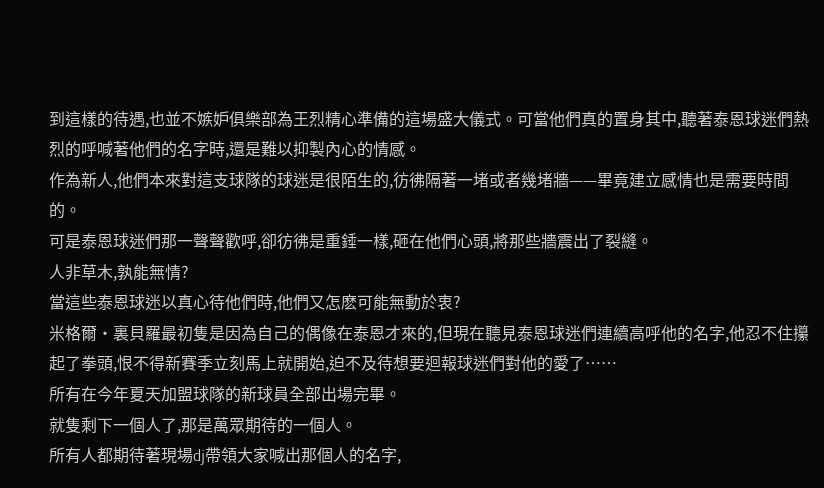到這樣的待遇,也並不嫉妒俱樂部為王烈精心準備的這場盛大儀式。可當他們真的置身其中,聽著泰恩球迷們熱烈的呼喊著他們的名字時,還是難以抑製內心的情感。
作為新人,他們本來對這支球隊的球迷是很陌生的,彷彿隔著一堵或者幾堵牆——畢竟建立感情也是需要時間的。
可是泰恩球迷們那一聲聲歡呼,卻彷彿是重錘一樣,砸在他們心頭,將那些牆震出了裂縫。
人非草木,孰能無情?
當這些泰恩球迷以真心待他們時,他們又怎麽可能無動於衷?
米格爾·裏貝羅最初隻是因為自己的偶像在泰恩才來的,但現在聽見泰恩球迷們連續高呼他的名字,他忍不住攥起了拳頭,恨不得新賽季立刻馬上就開始,迫不及待想要迴報球迷們對他的愛了……
所有在今年夏天加盟球隊的新球員全部出場完畢。
就隻剩下一個人了,那是萬眾期待的一個人。
所有人都期待著現場dj帶領大家喊出那個人的名字,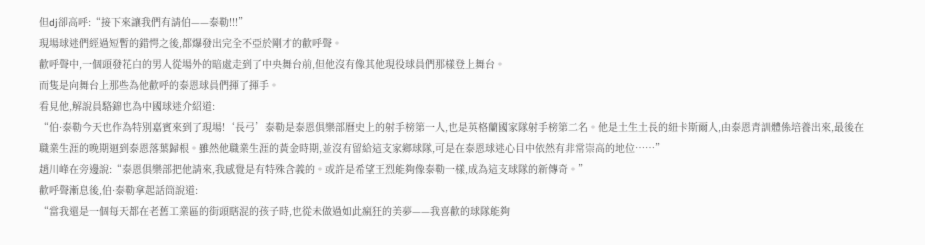但dj卻高呼:“接下來讓我們有請伯——泰勒!!!”
現場球迷們經過短暫的錯愕之後,都爆發出完全不亞於剛才的歡呼聲。
歡呼聲中,一個頭發花白的男人從場外的暗處走到了中央舞台前,但他沒有像其他現役球員們那樣登上舞台。
而隻是向舞台上那些為他歡呼的泰恩球員們揮了揮手。
看見他,解說員駱錦也為中國球迷介紹道:
“伯·泰勒今天也作為特別嘉賓來到了現場!‘長弓’泰勒是泰恩俱樂部曆史上的射手榜第一人,也是英格蘭國家隊射手榜第二名。他是土生土長的紐卡斯爾人,由泰恩青訓體係培養出來,最後在職業生涯的晚期迴到泰恩落葉歸根。雖然他職業生涯的黃金時期,並沒有留給這支家鄉球隊,可是在泰恩球迷心目中依然有非常崇高的地位……”
趙川峰在旁邊說:“泰恩俱樂部把他請來,我感覺是有特殊含義的。或許是希望王烈能夠像泰勒一樣,成為這支球隊的新傳奇。”
歡呼聲漸息後,伯·泰勒拿起話筒說道:
“當我還是一個每天都在老舊工業區的街頭瞎混的孩子時,也從未做過如此瘋狂的美夢——我喜歡的球隊能夠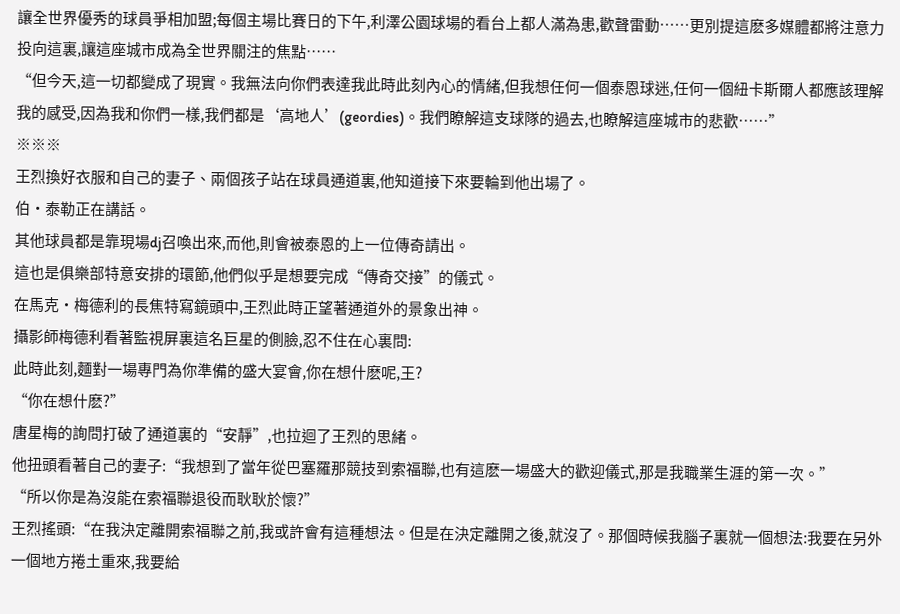讓全世界優秀的球員爭相加盟;每個主場比賽日的下午,利澤公園球場的看台上都人滿為患,歡聲雷動……更別提這麽多媒體都將注意力投向這裏,讓這座城市成為全世界關注的焦點……
“但今天,這一切都變成了現實。我無法向你們表達我此時此刻內心的情緒,但我想任何一個泰恩球迷,任何一個紐卡斯爾人都應該理解我的感受,因為我和你們一樣,我們都是‘高地人’(geordies)。我們瞭解這支球隊的過去,也瞭解這座城市的悲歡……”
※※※
王烈換好衣服和自己的妻子、兩個孩子站在球員通道裏,他知道接下來要輪到他出場了。
伯·泰勒正在講話。
其他球員都是靠現場dj召喚出來,而他,則會被泰恩的上一位傳奇請出。
這也是俱樂部特意安排的環節,他們似乎是想要完成“傳奇交接”的儀式。
在馬克·梅德利的長焦特寫鏡頭中,王烈此時正望著通道外的景象出神。
攝影師梅德利看著監視屏裏這名巨星的側臉,忍不住在心裏問:
此時此刻,麵對一場專門為你準備的盛大宴會,你在想什麽呢,王?
“你在想什麽?”
唐星梅的詢問打破了通道裏的“安靜”,也拉迴了王烈的思緒。
他扭頭看著自己的妻子:“我想到了當年從巴塞羅那競技到索福聯,也有這麽一場盛大的歡迎儀式,那是我職業生涯的第一次。”
“所以你是為沒能在索福聯退役而耿耿於懷?”
王烈搖頭:“在我決定離開索福聯之前,我或許會有這種想法。但是在決定離開之後,就沒了。那個時候我腦子裏就一個想法:我要在另外一個地方捲土重來,我要給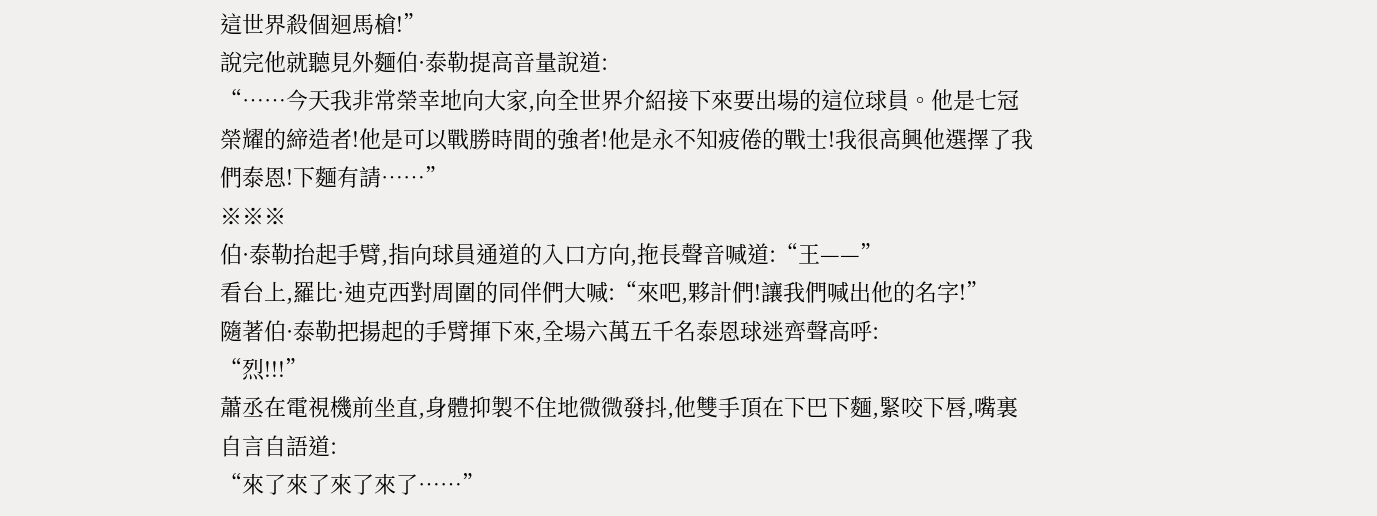這世界殺個迴馬槍!”
說完他就聽見外麵伯·泰勒提高音量說道:
“……今天我非常榮幸地向大家,向全世界介紹接下來要出場的這位球員。他是七冠榮耀的締造者!他是可以戰勝時間的強者!他是永不知疲倦的戰士!我很高興他選擇了我們泰恩!下麵有請……”
※※※
伯·泰勒抬起手臂,指向球員通道的入口方向,拖長聲音喊道:“王——”
看台上,羅比·迪克西對周圍的同伴們大喊:“來吧,夥計們!讓我們喊出他的名字!”
隨著伯·泰勒把揚起的手臂揮下來,全場六萬五千名泰恩球迷齊聲高呼:
“烈!!!”
蕭丞在電視機前坐直,身體抑製不住地微微發抖,他雙手頂在下巴下麵,緊咬下唇,嘴裏自言自語道:
“來了來了來了來了……”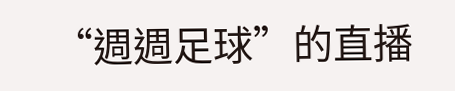“週週足球”的直播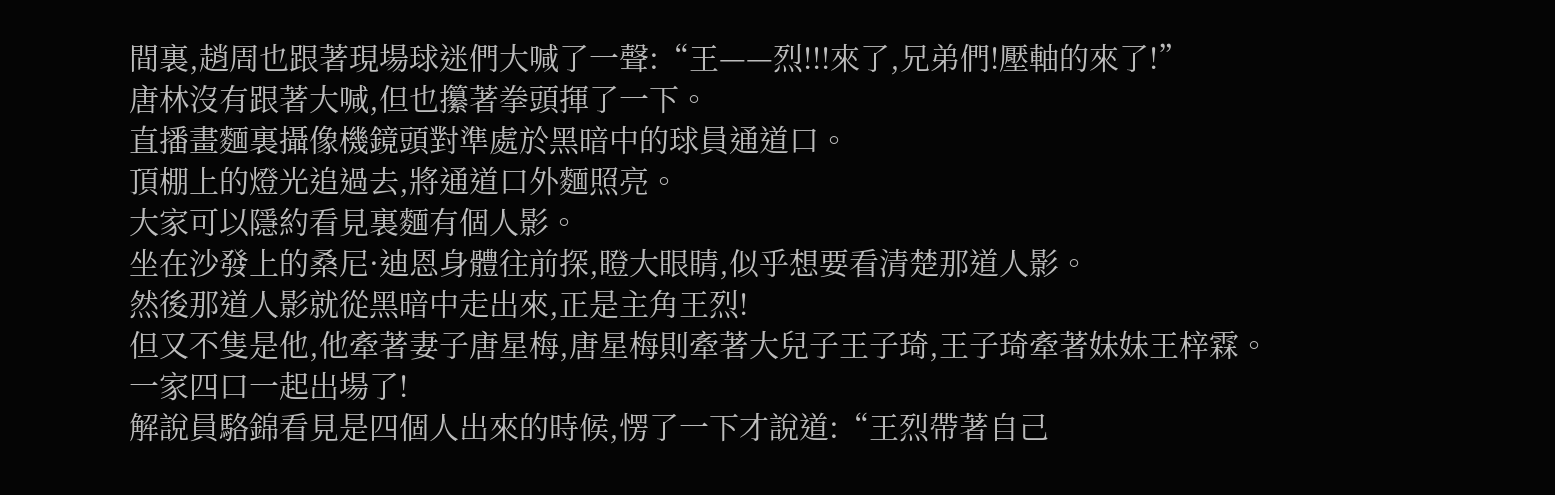間裏,趙周也跟著現場球迷們大喊了一聲:“王——烈!!!來了,兄弟們!壓軸的來了!”
唐林沒有跟著大喊,但也攥著拳頭揮了一下。
直播畫麵裏攝像機鏡頭對準處於黑暗中的球員通道口。
頂棚上的燈光追過去,將通道口外麵照亮。
大家可以隱約看見裏麵有個人影。
坐在沙發上的桑尼·迪恩身體往前探,瞪大眼睛,似乎想要看清楚那道人影。
然後那道人影就從黑暗中走出來,正是主角王烈!
但又不隻是他,他牽著妻子唐星梅,唐星梅則牽著大兒子王子琦,王子琦牽著妹妹王梓霖。
一家四口一起出場了!
解說員駱錦看見是四個人出來的時候,愣了一下才說道:“王烈帶著自己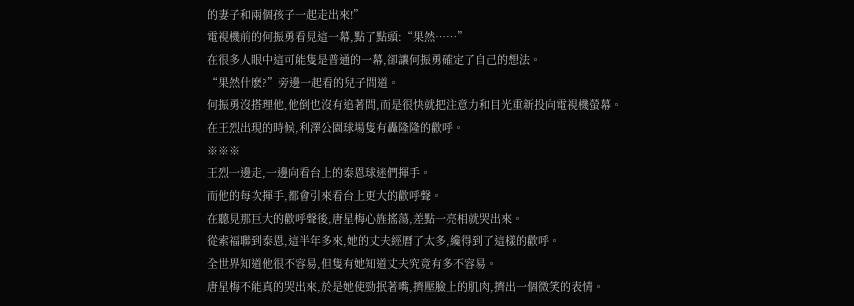的妻子和兩個孩子一起走出來!”
電視機前的何振勇看見這一幕,點了點頭:“果然……”
在很多人眼中這可能隻是普通的一幕,卻讓何振勇確定了自己的想法。
“果然什麽?”旁邊一起看的兒子問道。
何振勇沒搭理他,他倒也沒有追著問,而是很快就把注意力和目光重新投向電視機螢幕。
在王烈出現的時候,利澤公園球場隻有轟隆隆的歡呼。
※※※
王烈一邊走,一邊向看台上的泰恩球迷們揮手。
而他的每次揮手,都會引來看台上更大的歡呼聲。
在聽見那巨大的歡呼聲後,唐星梅心旌搖蕩,差點一亮相就哭出來。
從索福聯到泰恩,這半年多來,她的丈夫經曆了太多,纔得到了這樣的歡呼。
全世界知道他很不容易,但隻有她知道丈夫究竟有多不容易。
唐星梅不能真的哭出來,於是她使勁抿著嘴,擠壓臉上的肌肉,擠出一個微笑的表情。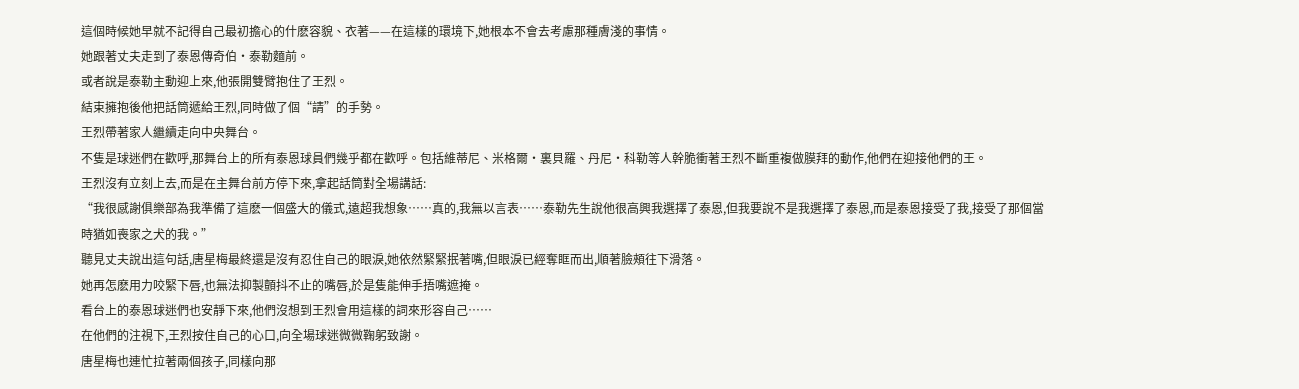這個時候她早就不記得自己最初擔心的什麽容貌、衣著——在這樣的環境下,她根本不會去考慮那種膚淺的事情。
她跟著丈夫走到了泰恩傳奇伯·泰勒麵前。
或者說是泰勒主動迎上來,他張開雙臂抱住了王烈。
結束擁抱後他把話筒遞給王烈,同時做了個“請”的手勢。
王烈帶著家人繼續走向中央舞台。
不隻是球迷們在歡呼,那舞台上的所有泰恩球員們幾乎都在歡呼。包括維蒂尼、米格爾·裏貝羅、丹尼·科勒等人幹脆衝著王烈不斷重複做膜拜的動作,他們在迎接他們的王。
王烈沒有立刻上去,而是在主舞台前方停下來,拿起話筒對全場講話:
“我很感謝俱樂部為我準備了這麽一個盛大的儀式,遠超我想象……真的,我無以言表……泰勒先生說他很高興我選擇了泰恩,但我要說不是我選擇了泰恩,而是泰恩接受了我,接受了那個當時猶如喪家之犬的我。”
聽見丈夫說出這句話,唐星梅最終還是沒有忍住自己的眼淚,她依然緊緊抿著嘴,但眼淚已經奪眶而出,順著臉頰往下滑落。
她再怎麽用力咬緊下唇,也無法抑製顫抖不止的嘴唇,於是隻能伸手捂嘴遮掩。
看台上的泰恩球迷們也安靜下來,他們沒想到王烈會用這樣的詞來形容自己……
在他們的注視下,王烈按住自己的心口,向全場球迷微微鞠躬致謝。
唐星梅也連忙拉著兩個孩子,同樣向那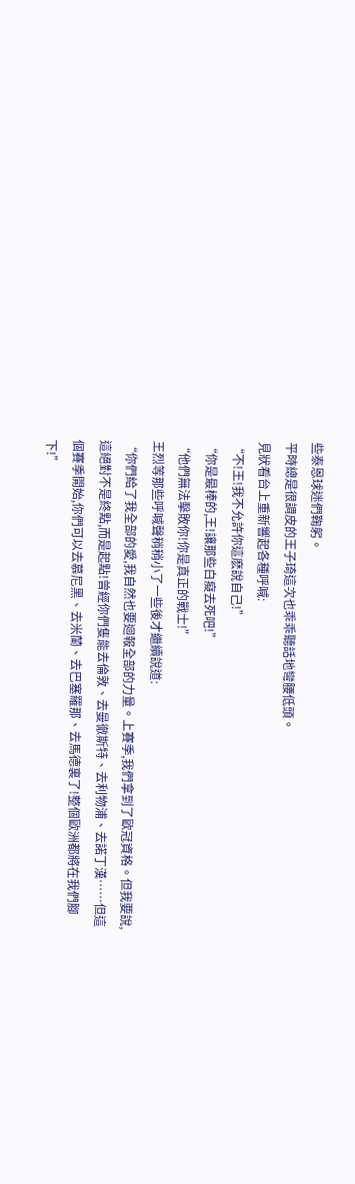些泰恩球迷們鞠躬。
平時總是很調皮的王子琦這次也乖乖聽話地彎腰低頭。
見狀看台上重新響起各種呼喊:
“不!王!我不允許你這麽說自己!”
“你是最棒的,王!讓那些白癡去死吧!”
“他們無法擊敗你!你是真正的戰士!”
王烈等那些呼喊聲稍稍小了一些後才繼續說道:
“你們給了我全部的愛,我自然也要迴報全部的力量。上賽季,我們拿到了歐冠資格。但我要說,這絕對不是終點,而是起點!曾經你們隻能去倫敦、去曼徹斯特、去利物浦、去諾丁漢……但這個賽季開始,你們可以去慕尼黑、去米蘭、去巴塞羅那、去馬德裏了!整個歐洲都將在我們腳下!”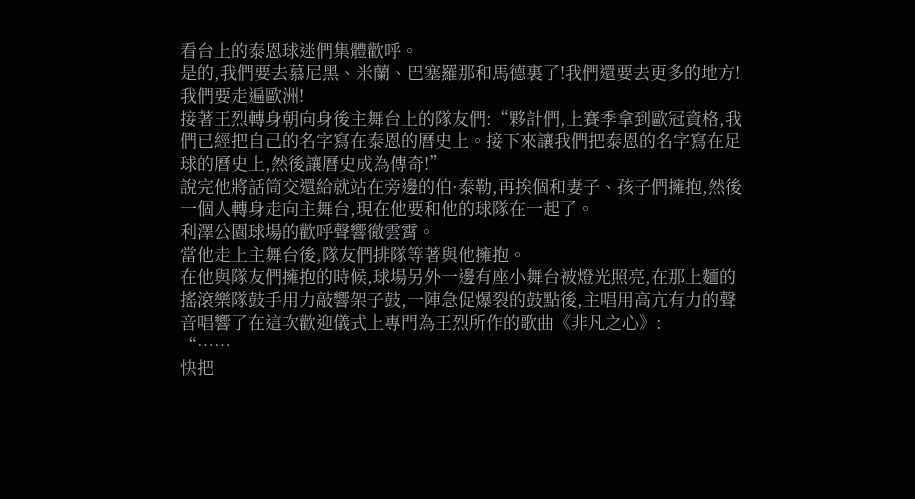看台上的泰恩球迷們集體歡呼。
是的,我們要去慕尼黑、米蘭、巴塞羅那和馬德裏了!我們還要去更多的地方!我們要走遍歐洲!
接著王烈轉身朝向身後主舞台上的隊友們:“夥計們,上賽季拿到歐冠資格,我們已經把自己的名字寫在泰恩的曆史上。接下來讓我們把泰恩的名字寫在足球的曆史上,然後讓曆史成為傳奇!”
說完他將話筒交還給就站在旁邊的伯·泰勒,再挨個和妻子、孩子們擁抱,然後一個人轉身走向主舞台,現在他要和他的球隊在一起了。
利澤公園球場的歡呼聲響徹雲霄。
當他走上主舞台後,隊友們排隊等著與他擁抱。
在他與隊友們擁抱的時候,球場另外一邊有座小舞台被燈光照亮,在那上麵的搖滾樂隊鼓手用力敲響架子鼓,一陣急促爆裂的鼓點後,主唱用高亢有力的聲音唱響了在這次歡迎儀式上專門為王烈所作的歌曲《非凡之心》:
“……
快把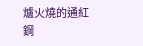爐火燒的通紅
鋼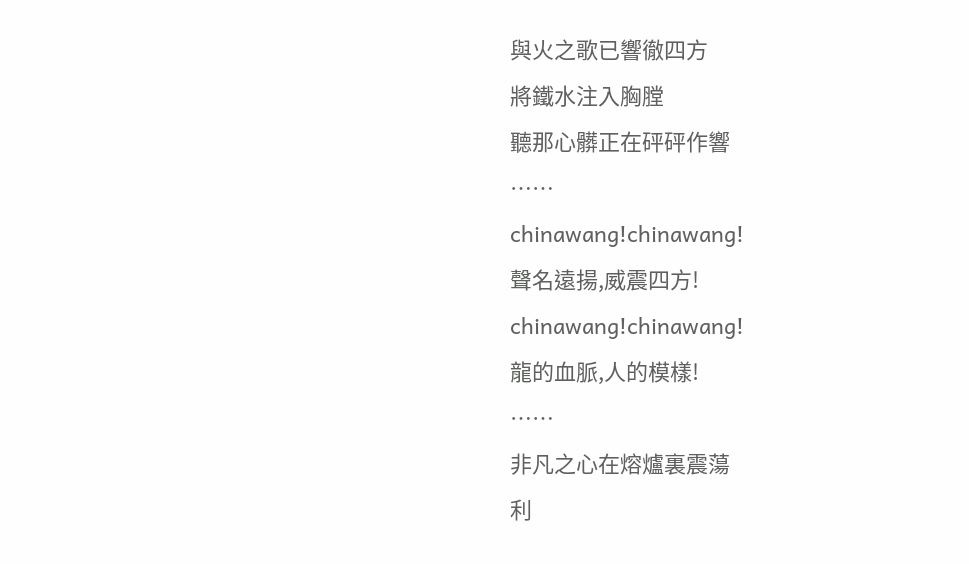與火之歌已響徹四方
將鐵水注入胸膛
聽那心髒正在砰砰作響
……
chinawang!chinawang!
聲名遠揚,威震四方!
chinawang!chinawang!
龍的血脈,人的模樣!
……
非凡之心在熔爐裏震蕩
利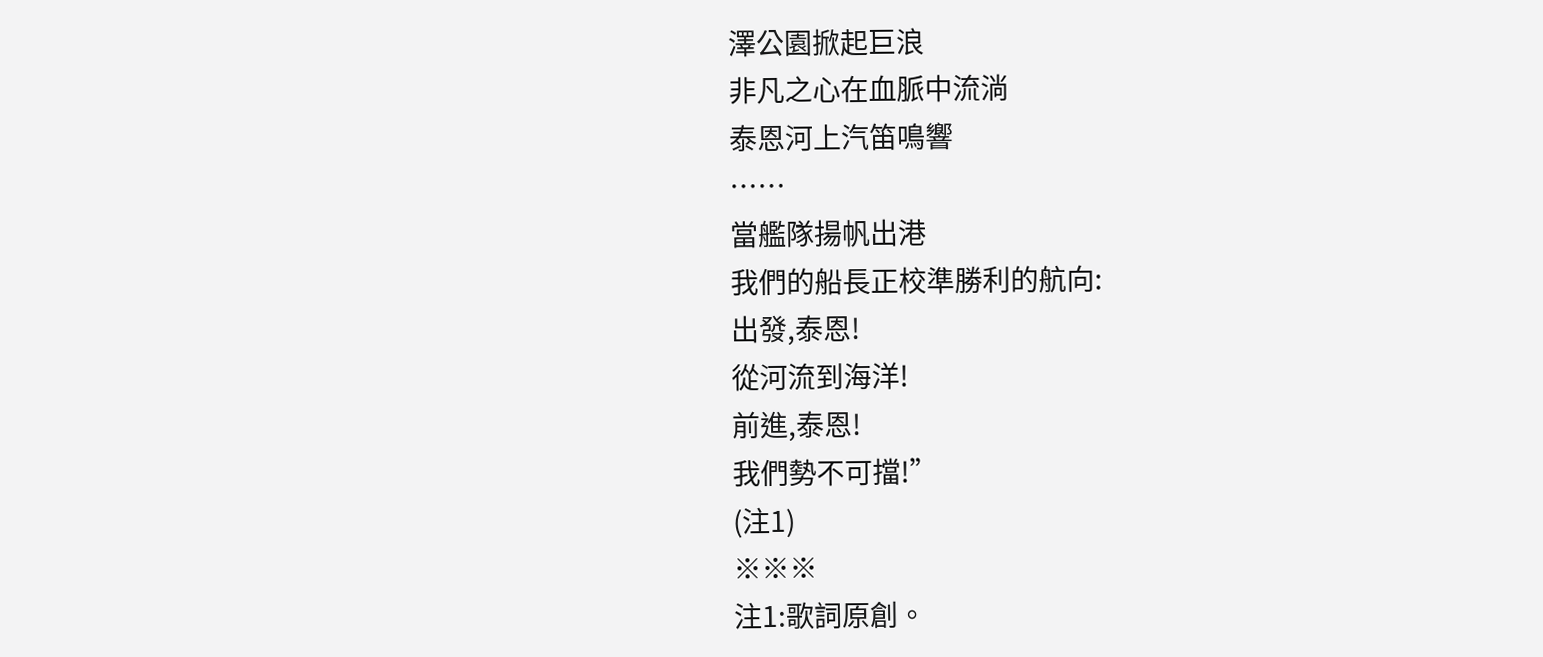澤公園掀起巨浪
非凡之心在血脈中流淌
泰恩河上汽笛鳴響
……
當艦隊揚帆出港
我們的船長正校準勝利的航向:
出發,泰恩!
從河流到海洋!
前進,泰恩!
我們勢不可擋!”
(注1)
※※※
注1:歌詞原創。